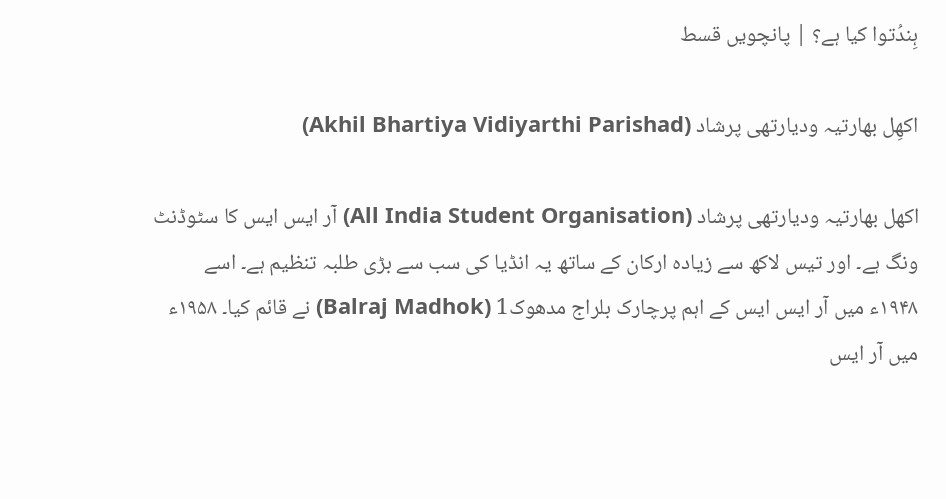ہِندُتوا کیا ہے؟ | پانچویں قسط

اکھِل بھارتیہ ودیارتھی پرشاد (Akhil Bhartiya Vidiyarthi Parishad)

اکھل بھارتیہ ودیارتھی پرشاد (All India Student Organisation) آر ایس ایس کا سٹوڈنٹ ونگ ہے۔ اور تیس لاکھ سے زیادہ ارکان کے ساتھ یہ انڈیا کی سب سے بڑی طلبہ تنظیم ہے۔ اسے ۱۹۴۸ء میں آر ایس ایس کے اہم پرچارک بلراج مدھوک1 (Balraj Madhok) نے قائم کیا۔ ۱۹۵۸ء میں آر ایس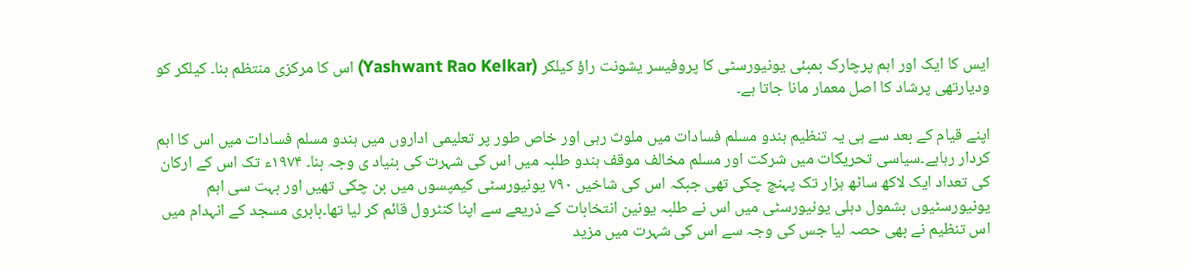ایس کا ایک اور اہم پرچارک بمبئی یونیورسٹی کا پروفیسر یشونت راؤ کیلکر (Yashwant Rao Kelkar) اس کا مرکزی منتظم بنا۔ کیلکر کو ودیارتھی پرشاد کا اصل معمار مانا جاتا ہے۔

اپنے قیام کے بعد سے ہی یہ تنظیم ہندو مسلم فسادات میں ملوث رہی اور خاص طور پر تعلیمی اداروں میں ہندو مسلم فسادات میں اس کا اہم کردار رہاہے۔سیاسی تحریکات میں شرکت اور مسلم مخالف موقف ہندو طلبہ میں اس کی شہرت کی بنیاد ی وجہ بنا۔ ۱۹۷۴ء تک اس کے ارکان کی تعداد ایک لاکھ ساٹھ ہزار تک پہنچ چکی تھی جبکہ اس کی شاخیں ۷۹۰ یونیورسٹی کیمپسوں میں بن چکی تھیں اور بہت سی اہم یونیورسٹیوں بشمول دہلی یونیورسٹی میں اس نے طلبہ یونین انتخابات کے ذریعے سے اپنا کنٹرول قائم کر لیا تھا۔بابری مسجد کے انہدام میں اس تنظیم نے بھی حصہ لیا جس کی وجہ سے اس کی شہرت میں مزید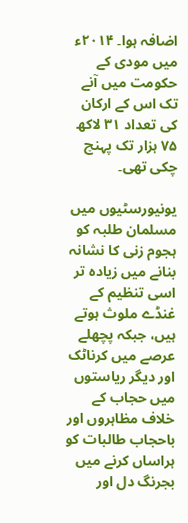اضافہ ہوا۔ ۲۰۱۴ء میں مودی کے حکومت میں آنے تک اس کے ارکان کی تعداد ۳۱ لاکھ ۷۵ ہزار تک پہنچ چکی تھی۔

یونیورسٹیوں میں مسلمان طلبہ کو ہجوم زنی کا نشانہ بنانے میں زیادہ تر اسی تنظیم کے غنڈے ملوث ہوتے ہیں، جبکہ پچھلے عرصے میں کرناٹک اور دیگر ریاستوں میں حجاب کے خلاف مظاہروں اور باحجاب طالبات کو ہراساں کرنے میں بجرنگ دل اور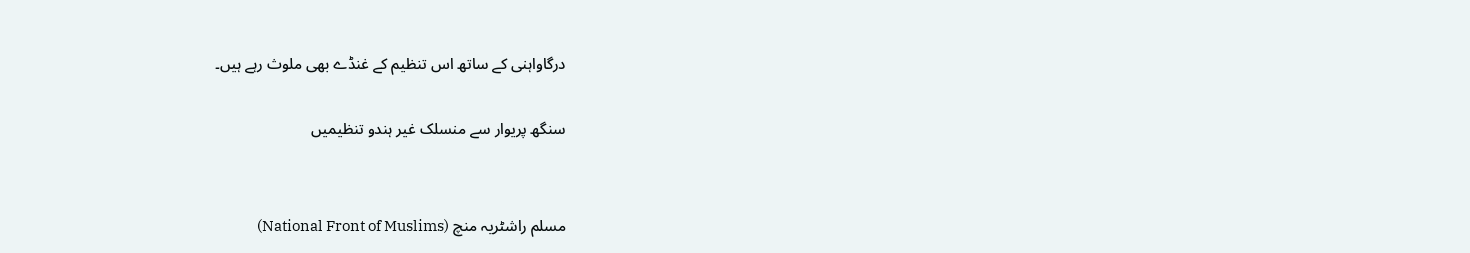درگاواہنی کے ساتھ اس تنظیم کے غنڈے بھی ملوث رہے ہیں۔

سنگھ پریوار سے منسلک غیر ہندو تنظیمیں


مسلم راشٹریہ منچ (National Front of Muslims)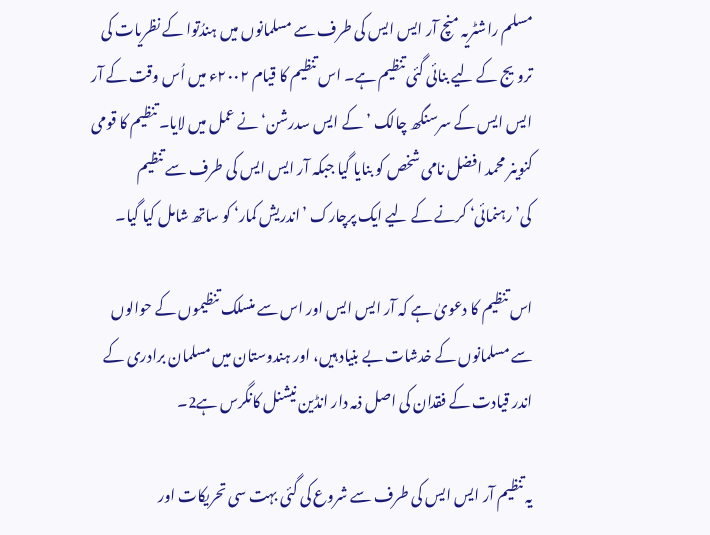مسلم راشٹریہ منچ آر ایس ایس کی طرف سے مسلمانوں میں ہندُتوا کے نظریات کی ترویج کے لیے بنائی گئی تنظیم ہے۔ اس تنظیم کا قیام ۲۰۰۲ء میں اُس وقت کے آر ایس ایس کے سرسنگھ چالک ’کے ایس سدرشن‘ نے عمل میں لایا۔ تنظیم کا قومی کنوینر محمد افضل نامی شخص کو بنایا گیا جبکہ آر ایس ایس کی طرف سے تنظیم کی’رہنمائی‘ کرنے کے لیے ایک پرچارک ’اندریش کمار‘ کو ساتھ شامل کیا گیا۔

اس تنظیم کا دعویٰ ہے کہ آر ایس ایس اور اس سے منسلک تنظیموں کے حوالوں سے مسلمانوں کے خدشات بے بنیاد ہیں، اور ہندوستان میں مسلمان برادری کے اندر قیادت کے فقدان کی اصل ذمہ دار انڈین نیشنل کانگرس ہے2۔

یہ تنظیم آر ایس ایس کی طرف سے شروع کی گئی بہت سی تحریکات اور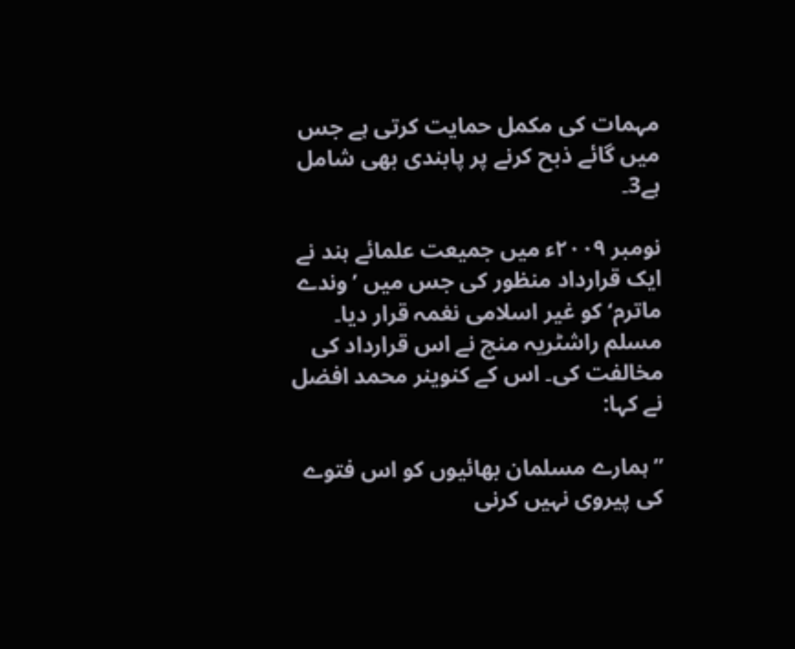مہمات کی مکمل حمایت کرتی ہے جس میں گائے ذبح کرنے پر پابندی بھی شامل ہے3۔

نومبر ۲۰۰۹ء میں جمیعت علمائے ہند نے ایک قرارداد منظور کی جس میں ’وندے ماترم‘ کو غیر اسلامی نغمہ قرار دیا۔ مسلم راشٹریہ منچ نے اس قرارداد کی مخالفت کی۔ اس کے کنوینر محمد افضل نے کہا:

’’ہمارے مسلمان بھائیوں کو اس فتوے کی پیروی نہیں کرنی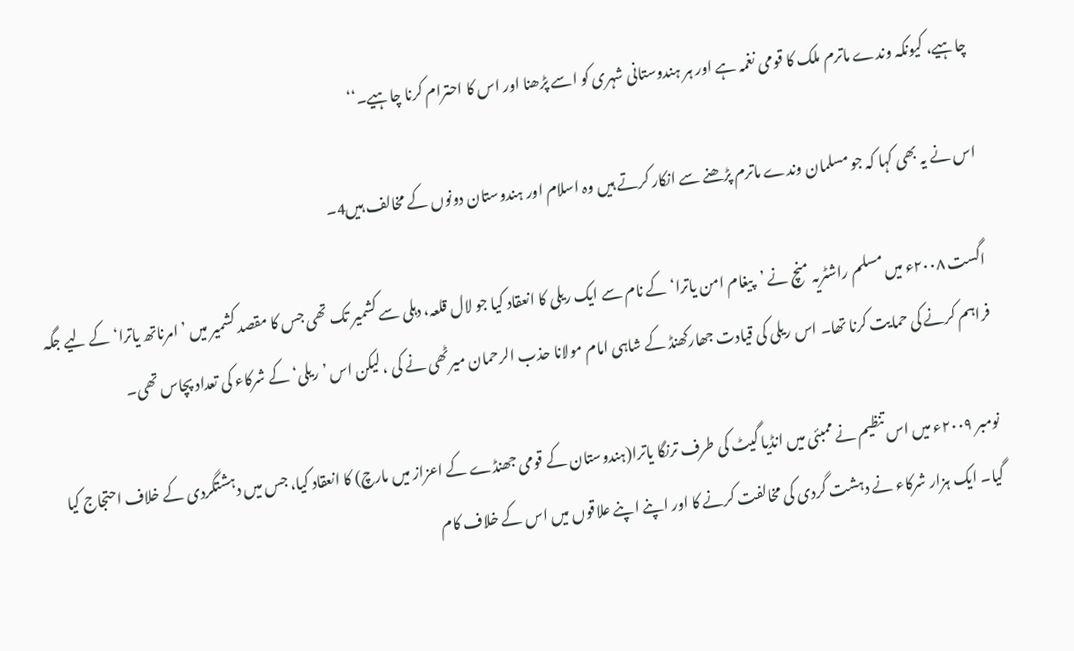چاہیے، کیونکہ وندے ماترم ملک کا قومی نغمہ ہے اور ہر ہندوستانی شہری کو اسے پڑھنا اور اس کا احترام کرنا چاہیے۔‘‘

اس نے یہ بھی کہا کہ جو مسلمان وندے ماترم پڑھنے سے انکار کرتے ہیں وہ اسلام اور ہندوستان دونوں کے مخالف ہیں4۔

اگست ۲۰۰۸ء میں مسلم راشٹریہ منچ نے ’پیغام امن یاترا‘ کے نام سے ایک ریلی کا انعقاد کیا جو لال قلعہ، دہلی سے کشمیر تک تھی جس کا مقصد کشمیر میں ’امرناتھ یاترا‘ کے لیے جگہ فراہم کرنے کی حمایت کرنا تھا۔ اس ریلی کی قیادت جھارکھنڈ کے شاہی امام مولانا حذب الرحمان میرٹھی نے کی ، لیکن اس ’ریلی‘ کے شرکاء کی تعداد پچاس تھی۔

نومبر ۲۰۰۹ء میں اس تنظیم نے ممبئی میں انڈیا گیٹ کی طرف ترنگا یاترا(ہندوستان کے قومی جھنڈے کے اعزاز میں مارچ) کا انعقاد کیا، جس میں دہشتگردی کے خلاف احتجاج کیا گیا۔ ایک ہزار شرکاء نے دہشت گردی کی مخالفت کرنے کا اور اپنے اپنے علاقوں میں اس کے خلاف کام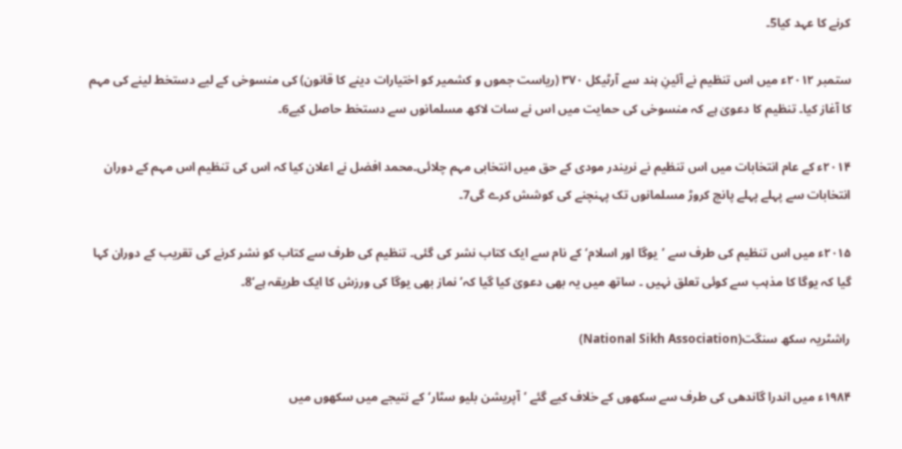کرنے کا عہد کیا5۔

ستمبر ۲۰۱۲ء میں اس تنظیم نے آئینِ ہند سے آرٹیکل ۳۷۰ (ریاست جموں و کشمیر کو اختیارات دینے کا قانون) کی منسوخی کے لیے دستخط لینے کی مہم کا آغاز کیا۔ تنظیم کا دعویٰ ہے کہ منسوخی کی حمایت میں اس نے سات لاکھ مسلمانوں سے دستخط حاصل کیے6۔

۲۰۱۴ء کے عام انتخابات میں اس تنظیم نے نریندر مودی کے حق میں انتخابی مہم چلائی۔محمد افضل نے اعلان کیا کہ اس کی تنظیم اس مہم کے دوران انتخابات سے پہلے پہلے پانچ کروڑ مسلمانوں تک پہنچنے کی کوشش کرے گی7۔

۲۰۱۵ء میں اس تنظیم کی طرف سے ’یوگا اور اسلام‘ کے نام سے ایک کتاب نشر کی گئی۔ تنظیم کی طرف سے کتاب کو نشر کرنے کی تقریب کے دوران کہا گیا کہ یوگا کا مذہب سے کوئی تعلق نہیں ۔ ساتھ میں یہ بھی دعویٰ کیا گیا کہ’نماز بھی یوگا کی ورزش کا ایک طریقہ ہے‘8۔

راشٹریہ سکھ سنگت(National Sikh Association)

۱۹۸۴ء میں اندرا گاندھی کی طرف سے سکھوں کے خلاف کیے گئے ’آپریشن بلیو سٹار‘ کے نتیجے میں سکھوں میں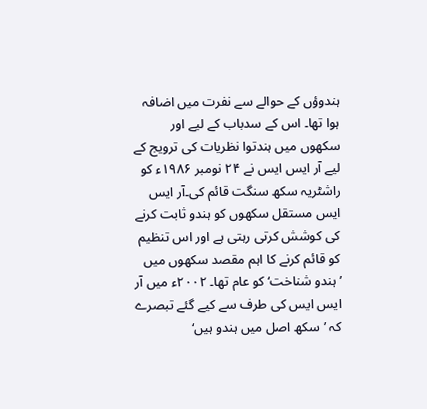ہندوؤں کے حوالے سے نفرت میں اضافہ ہوا تھا۔ اس کے سدباب کے لیے اور سکھوں میں ہندتوا نظریات کی ترویج کے لیے آر ایس ایس نے ۲۴ نومبر ۱۹۸۶ء کو راشٹریہ سکھ سنگت قائم کی۔آر ایس ایس مستقل سکھوں کو ہندو ثابت کرنے کی کوشش کرتی رہتی ہے اور اس تنظیم کو قائم کرنے کا اہم مقصد سکھوں میں ’ہندو شناخت‘ کو عام تھا۔ ۲۰۰۲ء میں آر ایس ایس کی طرف سے کیے گئے تبصرے کہ ’سکھ اصل میں ہندو ہیں‘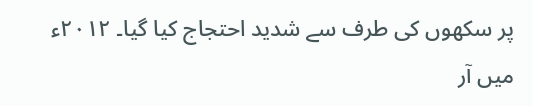پر سکھوں کی طرف سے شدید احتجاج کیا گیا۔ ۲۰۱۲ء میں آر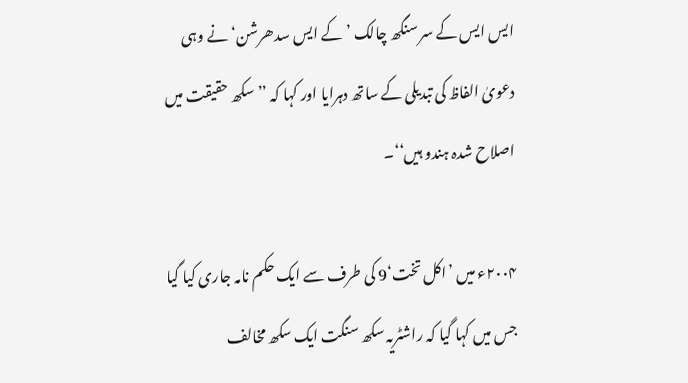ایس ایس کے سر سنگھ چالک ’کے ایس سدھرشن‘ نے وہی دعویٰ الفاظ کی تبدیلی کے ساتھ دہرایا اور کہا کہ ’’سکھ حقیقت میں اصلاح شدہ ہندو ہیں‘‘۔

۲۰۰۴ء میں ’اکل تخت‘9 کی طرف سے ایک حکم نامہ جاری کیا گیا جس میں کہا گیا کہ راشٹریہ سکھ سنگت ایک سکھ مخالف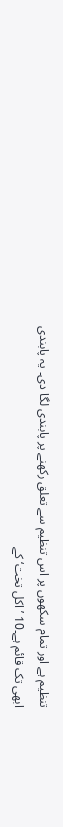تنظیم ہے اور تمام سکھوں پر اس تنظیم سے تعلق رکھنے پر پابندی لگا دی۔ یہ پابندی ابھی تک قائم ہے۔10 ’اکل تخت‘ کے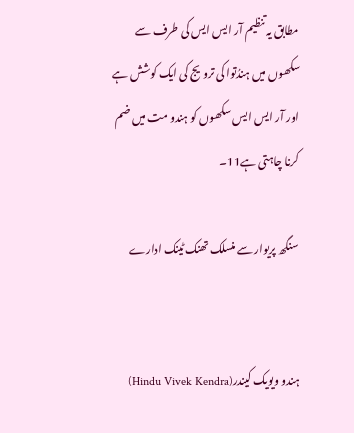مطابق یہ تنظیم آر ایس ایس کی طرف سے سکھوں میں ہندُتوا کی ترویج کی ایک کوشش ہے اور آر ایس ایس سکھوں کو ہندو مت میں ضم کرنا چاہتی ہے11۔

سنگھ پریوار سے منسلک تھنک ٹینک ادارے


ہندو ویویک کیندر(Hindu Vivek Kendra)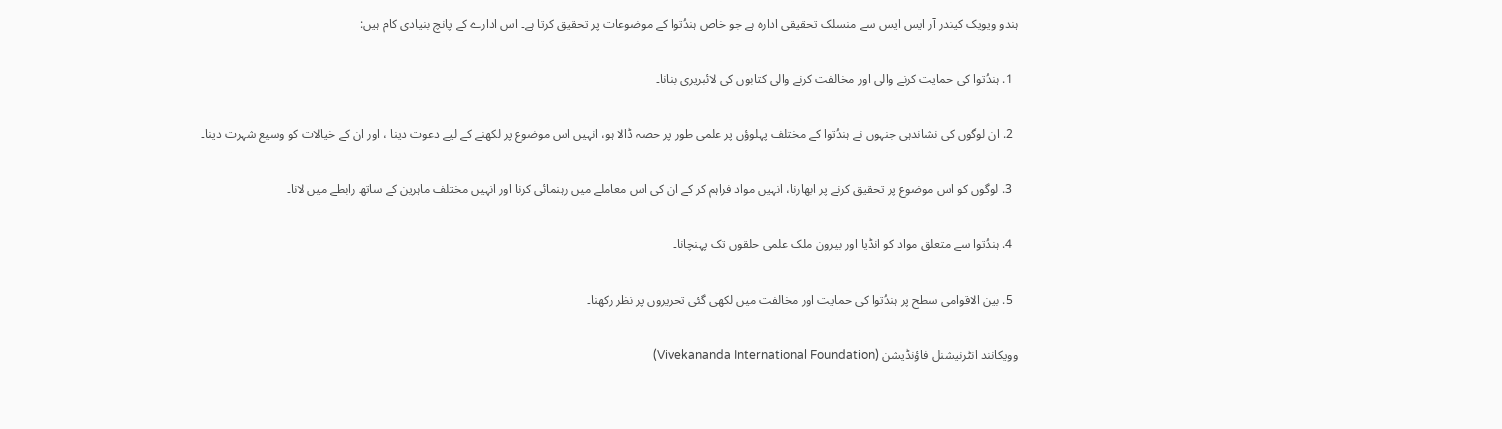ہندو ویویک کیندر آر ایس ایس سے منسلک تحقیقی ادارہ ہے جو خاص ہندُتوا کے موضوعات پر تحقیق کرتا ہے۔ اس ادارے کے پانچ بنیادی کام ہیں:

  1. ہندُتوا کی حمایت کرنے والی اور مخالفت کرنے والی کتابوں کی لائبریری بنانا۔

  2. ان لوگوں کی نشاندہی جنہوں نے ہندُتوا کے مختلف پہلوؤں پر علمی طور پر حصہ ڈالا ہو، انہیں اس موضوع پر لکھنے کے لیے دعوت دینا ، اور ان کے خیالات کو وسیع شہرت دینا۔

  3. لوگوں کو اس موضوع پر تحقیق کرنے پر ابھارنا، انہیں مواد فراہم کر کے ان کی اس معاملے میں رہنمائی کرنا اور انہیں مختلف ماہرین کے ساتھ رابطے میں لانا۔

  4. ہندُتوا سے متعلق مواد کو انڈیا اور بیرون ملک علمی حلقوں تک پہنچانا۔

  5. بین الاقوامی سطح پر ہندُتوا کی حمایت اور مخالفت میں لکھی گئی تحریروں پر نظر رکھنا۔

وویکانند انٹرنیشنل فاؤنڈیشن (Vivekananda International Foundation)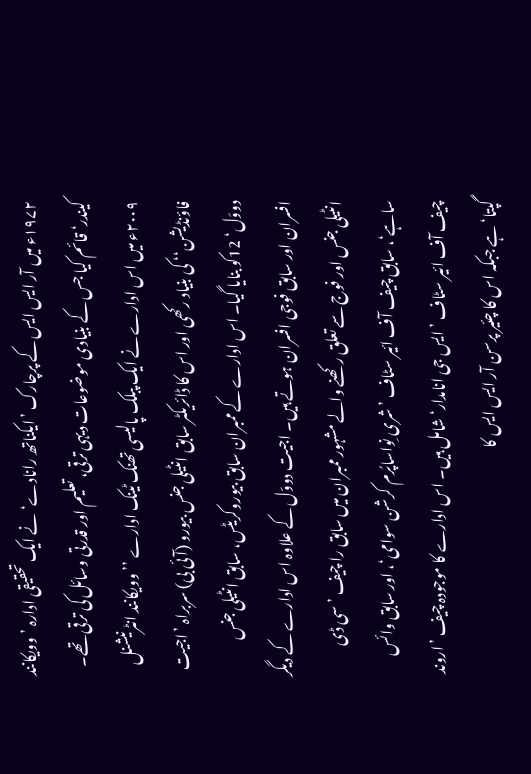۱۹۷۲ء میں آر ایس ایس کے پرچارک ’ایکناتھ رانادے‘ نے ایک تحقیقی ادارہ ’وویکانند کیندر‘ قائم کیا جس کے بنیادی موضوعات دیہی ترقی، تعلیم اور قدرتی وسائل کی ترقی تھے۔ ۲۰۰۹ء میں اس ادارے نے ایک پبلک پالیسی تھنک ٹینک ادارے ’’وویکانند انٹرنیشنل فاؤنڈیشن‘‘ کی بنیاد رکھی اور اس کا ڈائریکٹر سابق انٹیلی جنس بیورو (آئی بی) سربراہ ’اجیت دووَل‘ 12کو بنایا گیا۔ اس ادارے کے ممبران سابق بیوروکریٹس، سابق انٹیلی جنس افسران اور سابق فوجی افسران ہوتے ہیں۔ اجیت دووّل کے علاوہ اس ادارے کے دیگر انٹیلی جنس اور فوج سے تعلق رکھنے والے مشہور ممبران میں سابق را چیف ’سی ڈی ساہے‘، سابق چیف آف ائیر سٹاف ’شری نِواساپُرم کرشن سوامی‘، اور سابق وائس چیف آف ائیر سٹاف ’ایس جی انامدار‘ شامل ہیں۔ اس ادارے کا موجودہ چیف ’اروند گپتا‘ ہے جبکہ اس کا چئیر پرسن آر ایس ایس کا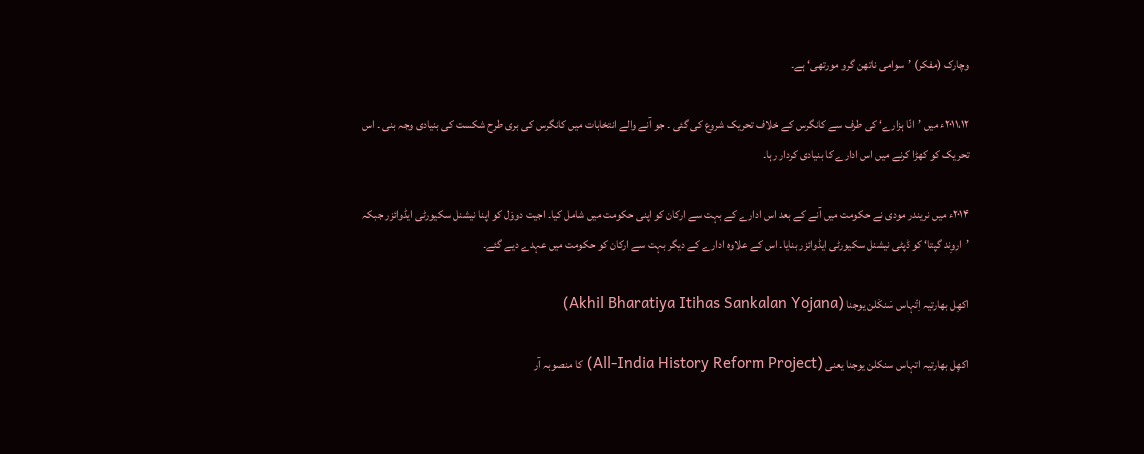وچارک (مفکر) ’سوامی ناتھن گرو مورتھی‘ ہے۔

۲۰۱۱،۱۲ء میں ’انّا ہزارے‘ کی طرف سے کانگرس کے خلاف تحریک شروع کی گئی ۔ جو آنے والے انتخابات میں کانگرس کی بری طرح شکست کی بنیادی وجہ بنی ۔ اس تحریک کو کھڑا کرنے میں اس ادارے کا بنیادی کردار رہا۔

۲۰۱۴ء میں نریندر مودی نے حکومت میں آنے کے بعد اس ادارے کے بہت سے ارکان کو اپنی حکومت میں شامل کیا۔ اجیت دووَل کو اپنا نیشنل سکیورٹی ایڈوائزر جبکہ ’اروِند گپتا‘ کو ڈپٹی نیشنل سکیورٹی ایڈوائزر بنایا۔ اس کے علاوہ ادارے کے دیگر بہت سے ارکان کو حکومت میں عہدے دیے گئے۔

اکھِل بھارتیہ اِتّہاس سَنکَلن یوجنا (Akhil Bharatiya Itihas Sankalan Yojana)

اکھِل بھارتیہ اتہاس سنکلن یوجنا یعنی (All-India History Reform Project) کا منصوبہ آر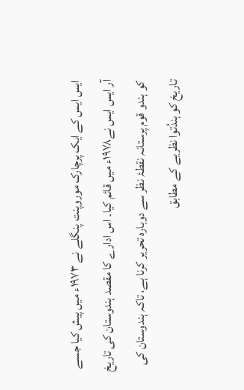ایس ایس کے ایک پرچارک موروپنت پنگلے نے ۱۹۷۳ء میں پیش کیا جسے آر ایس ایس نے۱۹۷۸ء میں قائم کیا۔ اس ادارے کا مقصد ہندوستان کی تاریخ کو ہندو قوم پرستانہ نقطۂ نظر سے دوبارہ تحریر کرنا ہے، تاکہ ہندوستان کی تاریخ کو ہندُتوا نظریے کے مطابق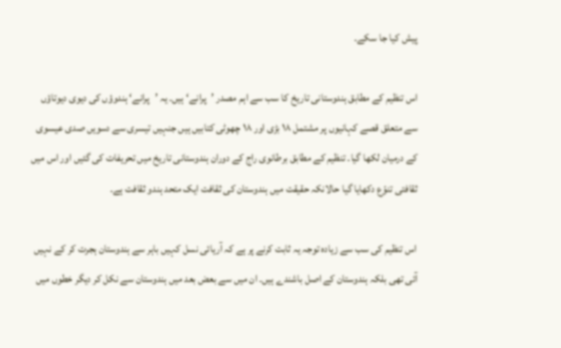پیش کیا جا سکے۔

اس تنظیم کے مطابق ہندوستانی تاریخ کا سب سے اہم مصدر ’پرانے‘ ہیں۔ یہ ’پرانے‘ ہندوؤں کی دیوی دیوتاؤں سے متعلق قصے کہانیوں پر مشتمل ۱۸ بڑی اور ۱۸ چھوٹی کتابیں ہیں جنہیں تیسری سے دسویں صدی عیسوی کے درمیان لکھا گیا۔ تنظیم کے مطابق برطانوی راج کے دوران ہندوستانی تاریخ میں تحریفات کی گئیں اور اس میں ثقافتی تنوّع دکھایا گیا حالانکہ حقیقت میں ہندوستان کی ثقافت ایک متحد ہندو ثقافت ہے۔

اس تنظیم کی سب سے زیادہ توجہ یہ ثابت کرنے پر ہے کہ آریائی نسل کہیں باہر سے ہندوستان ہجرت کر کے نہیں آئی تھی بلکہ ہندوستان کے اصل باشندے ہیں۔ ان میں سے بعض بعد میں ہندوستان سے نکل کر دیگر خطوں میں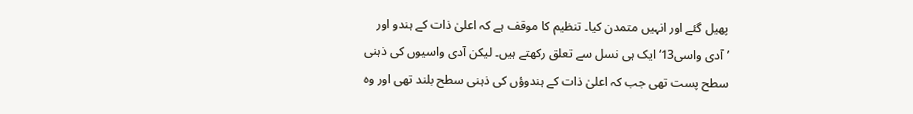پھیل گئے اور انہیں متمدن کیا۔ تنظیم کا موقف ہے کہ اعلیٰ ذات کے ہندو اور ’آدی واسی13‘ ایک ہی نسل سے تعلق رکھتے ہیں۔ لیکن آدی واسیوں کی ذہنی سطح پست تھی جب کہ اعلیٰ ذات کے ہندوؤں کی ذہنی سطح بلند تھی اور وہ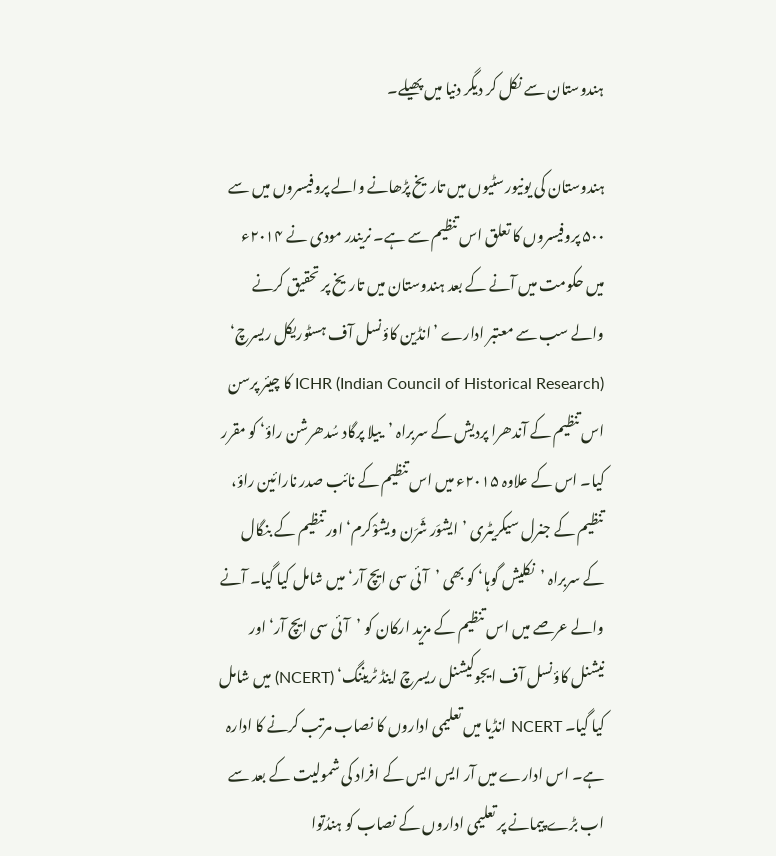ہندوستان سے نکل کر دیگر دنیا میں پھیلے۔

ہندوستان کی یونیورسٹیوں میں تاریخ پڑھانے والے پروفیسروں میں سے ۵۰۰ پروفیسروں کا تعلق اس تنظیم سے ہے۔ نریندر مودی نے ۲۰۱۴ء میں حکومت میں آنے کے بعد ہندوستان میں تاریخ پر تحقیق کرنے والے سب سے معتبر ادارے ’انڈین کاؤنسل آف ہسٹوریکل ریسرچ‘ (Indian Council of Historical Research) ICHR کا چیئر پرسن اس تنظیم کے آندھرا پردیش کے سربراہ ’ییلا پرگاد سُدھرشن راؤ‘ کو مقرر کیا۔ اس کے علاوہ ۲۰۱۵ء میں اس تنظیم کے نائب صدر نارائین راؤ، تنظیم کے جنرل سیکریٹری ’ایشوَر شَرَن ویشوْکرم‘ اور تنظیم کے بنگال کے سربراہ ’نکلیش گوہا‘ کو بھی ’آئی سی ایچ آر‘ میں شامل کیا گیا۔ آنے والے عرصے میں اس تنظیم کے مزید ارکان کو ’آئی سی ایچ آر‘ اور نیشنل کاؤنسل آف ایجوکیشنل ریسرچ اینڈ ٹریننگ‘ (NCERT) میں شامل کیا گیا۔ NCERT انڈیا میں تعلیمی اداروں کا نصاب مرتب کرنے کا ادارہ ہے۔ اس ادارے میں آر ایس ایس کے افراد کی شمولیت کے بعد سے اب بڑے پیمانے پر تعلیمی اداروں کے نصاب کو ہندُتوا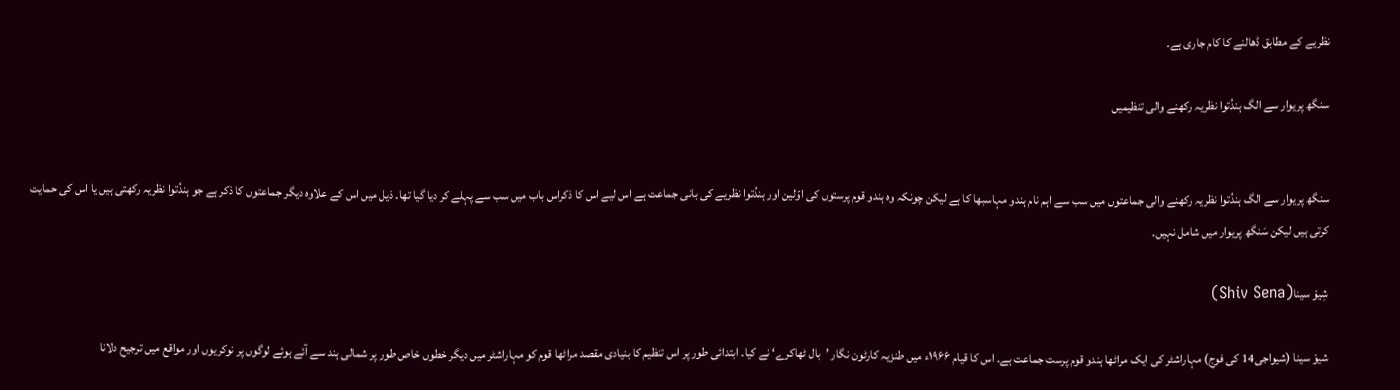نظریے کے مطابق ڈھالنے کا کام جاری ہے۔

سنگھ پریوار سے الگ ہندُتوا نظریہ رکھنے والی تنظیمیں


سنگھ پریوار سے الگ ہندُتوا نظریہ رکھنے والی جماعتوں میں سب سے اہم نام ہندو مہاسبھا کا ہے لیکن چونکہ وہ ہندو قوم پرستوں کی اوّلین اور ہندُتوا نظریے کی بانی جماعت ہے اس لیے اس کا ذکراس باب میں سب سے پہلے کر دیا گیا تھا۔ ذیل میں اس کے علاوہ دیگر جماعتوں کا ذکر ہے جو ہندُتوا نظریہ رکھتی ہیں یا اس کی حمایت کرتی ہیں لیکن سَنگھ پریوار میں شامل نہیں۔

شِیوْ سینا(Shiv Sena)

شیوْ سینا (شیواجی14 کی فوج) مہاراشٹر کی ایک مراٹھا ہندو قوم پرست جماعت ہے۔ اس کا قیام ۱۹۶۶ء میں طنزیہ کارٹون نگار ’بال ٹھاکرے‘ نے کیا۔ ابتدائی طور پر اس تنظیم کا بنیادی مقصد مراٹھا قوم کو مہاراشٹر میں دیگر خطوں خاص طور پر شمالی ہند سے آئے ہوئے لوگوں پر نوکریوں اور مواقع میں ترجیح دلانا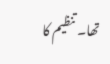تھا۔ تنظیم کا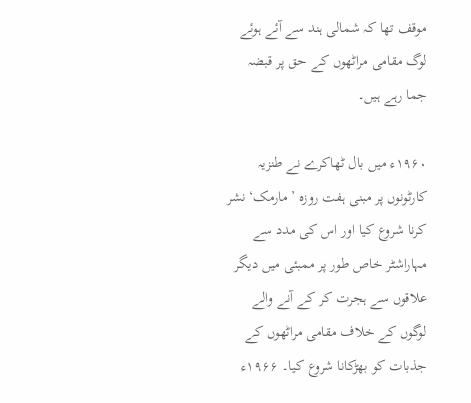موقف تھا کہ شمالی ہند سے آئے ہوئے لوگ مقامی مراٹھوں کے حق پر قبضہ جما رہے ہیں۔

۱۹۶۰ء میں بال ٹھاکرے نے طنزیہ کارٹونوں پر مبنی ہفت روزہ ’مارمک‘ نشر کرنا شروع کیا اور اس کی مدد سے مہاراشٹر خاص طور پر ممبئی میں دیگر علاقوں سے ہجرت کر کے آنے والے لوگوں کے خلاف مقامی مراٹھوں کے جذبات کو بھڑکانا شروع کیا۔ ۱۹۶۶ء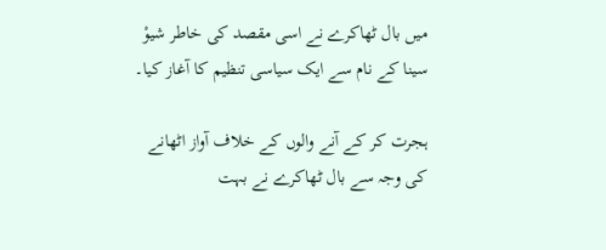میں بال ٹھاکرے نے اسی مقصد کی خاطر شیوْ سینا کے نام سے ایک سیاسی تنظیم کا آغاز کیا۔

ہجرت کر کے آنے والوں کے خلاف آواز اٹھانے کی وجہ سے بال ٹھاکرے نے بہت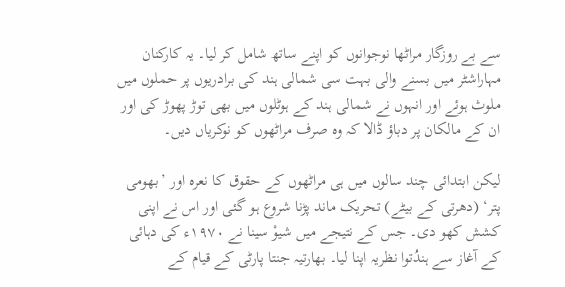سے بے روزگار مراٹھا نوجوانوں کو اپنے ساتھ شامل کر لیا۔ یہ کارکنان مہاراشٹر میں بسنے والی بہت سی شمالی ہند کی برادریوں پر حملوں میں ملوث ہوئے اور انہوں نے شمالی ہند کے ہوٹلوں میں بھی توڑ پھوڑ کی اور ان کے مالکان پر دباؤ ڈالا کہ وہ صرف مراٹھوں کو نوکریاں دیں۔

لیکن ابتدائی چند سالوں میں ہی مراٹھوں کے حقوق کا نعرہ اور ’بھومی پتر‘ (دھرتی کے بیٹے) تحریک ماند پڑنا شروع ہو گئی اور اس نے اپنی کشش کھو دی۔ جس کے نتیجے میں شیوْ سینا نے ۱۹۷۰ء کی دہائی کے آغاز سے ہندُتوا نظریہ اپنا لیا۔ بھارتیہ جنتا پارٹی کے قیام کے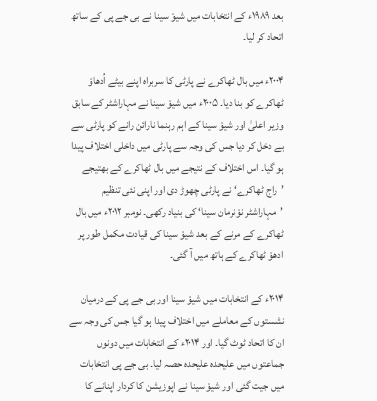بعد ۱۹۸۹ء کے انتخابات میں شیوْ سینا نے بی جے پی کے ساتھ اتحاد کر لیا۔

۲۰۰۴ء میں بال ٹھاکرے نے پارٹی کا سربراہ اپنے بیٹے اُدھاوْ ٹھاکرے کو بنا دیا۔ ۲۰۰۵ء میں شیوْ سینا نے مہاراشٹر کے سابق وزیر اعلیٰ اور شیوْ سینا کے اہم رہنما نارائن رانے کو پارٹی سے بے دخل کر دیا جس کی وجہ سے پارٹی میں داخلی اختلاف پیدا ہو گیا۔ اس اختلاف کے نتیجے میں بال ٹھاکرے کے بھتیجے ’راج ٹھاکرے‘ نے پارٹی چھوڑ دی اور اپنی نئی تنظیم ’مہاراشٹر نوْنرمان سینا‘ کی بنیاد رکھی۔ نومبر ۲۰۱۲ء میں بال ٹھاکرے کے مرنے کے بعد شیوْ سینا کی قیادت مکمل طور پر ادھوْ ٹھاکرے کے ہاتھ میں آ گئی۔

۲۰۱۴ء کے انتخابات میں شیوْ سینا اور بی جے پی کے درمیان نشستوں کے معاملے میں اختلاف پیدا ہو گیا جس کی وجہ سے ان کا اتحاد ٹوٹ گیا۔ اور ۲۰۱۴ء کے انتخابات میں دونوں جماعتوں میں علیحدہ علیحدہ حصہ لیا۔ بی جے پی انتخابات میں جیت گئی اور شیوْ سینا نے اپوزیشن کا کردار اپنانے کا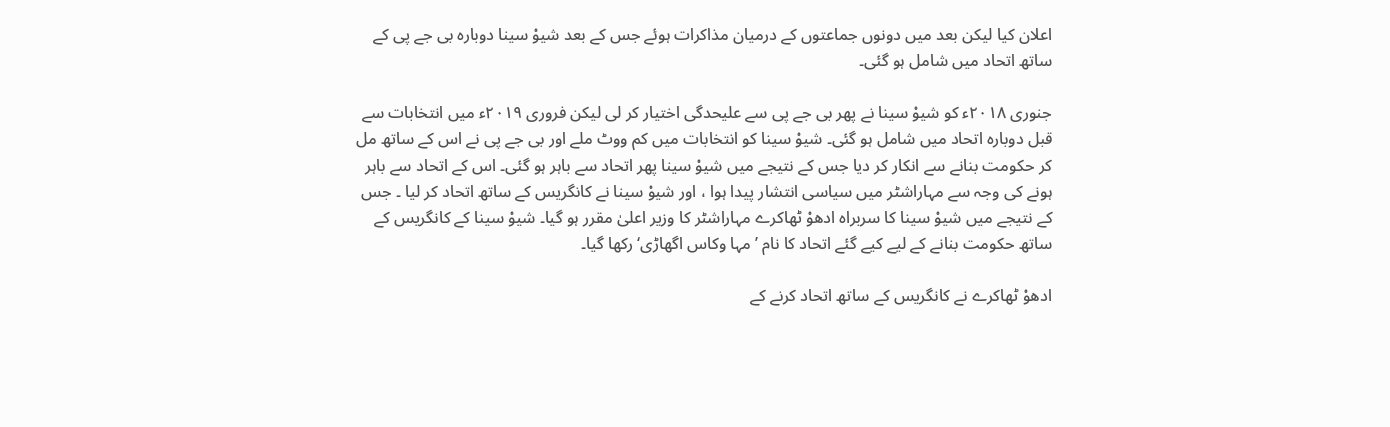اعلان کیا لیکن بعد میں دونوں جماعتوں کے درمیان مذاکرات ہوئے جس کے بعد شیوْ سینا دوبارہ بی جے پی کے ساتھ اتحاد میں شامل ہو گئی۔

جنوری ۲۰۱۸ء کو شیوْ سینا نے پھر بی جے پی سے علیحدگی اختیار کر لی لیکن فروری ۲۰۱۹ء میں انتخابات سے قبل دوبارہ اتحاد میں شامل ہو گئی۔ شیوْ سینا کو انتخابات میں کم ووٹ ملے اور بی جے پی نے اس کے ساتھ مل کر حکومت بنانے سے انکار کر دیا جس کے نتیجے میں شیوْ سینا پھر اتحاد سے باہر ہو گئی۔ اس کے اتحاد سے باہر ہونے کی وجہ سے مہاراشٹر میں سیاسی انتشار پیدا ہوا ، اور شیوْ سینا نے کانگریس کے ساتھ اتحاد کر لیا ۔ جس کے نتیجے میں شیوْ سینا کا سربراہ ادھوْ ٹھاکرے مہاراشٹر کا وزیر اعلیٰ مقرر ہو گیا۔ شیوْ سینا کے کانگریس کے ساتھ حکومت بنانے کے لیے کیے گئے اتحاد کا نام ’مہا وکاس اگھاڑی‘ رکھا گیا۔

ادھوْ ٹھاکرے نے کانگریس کے ساتھ اتحاد کرنے کے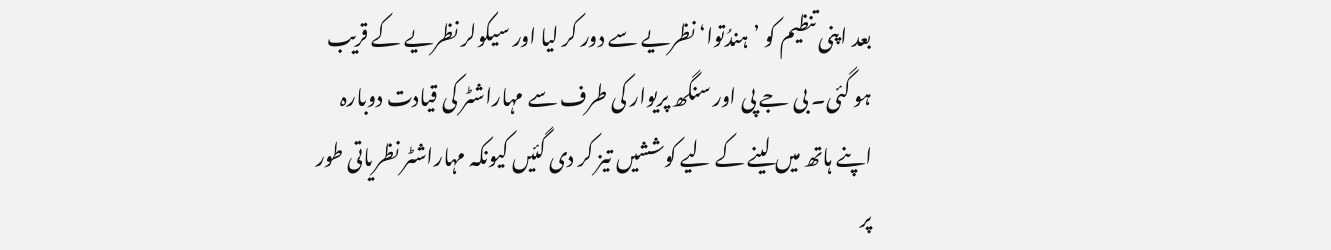بعد اپنی تنظیم کو ’ہندُتوا‘ نظریے سے دور کر لیا اور سیکولر نظریے کے قریب ہو گئی۔ بی جے پی اور سنگھ پریوار کی طرف سے مہاراشٹر کی قیادت دوبارہ اپنے ہاتھ میں لینے کے لیے کوششیں تیز کر دی گئیں کیونکہ مہاراشٹر نظریاتی طور پر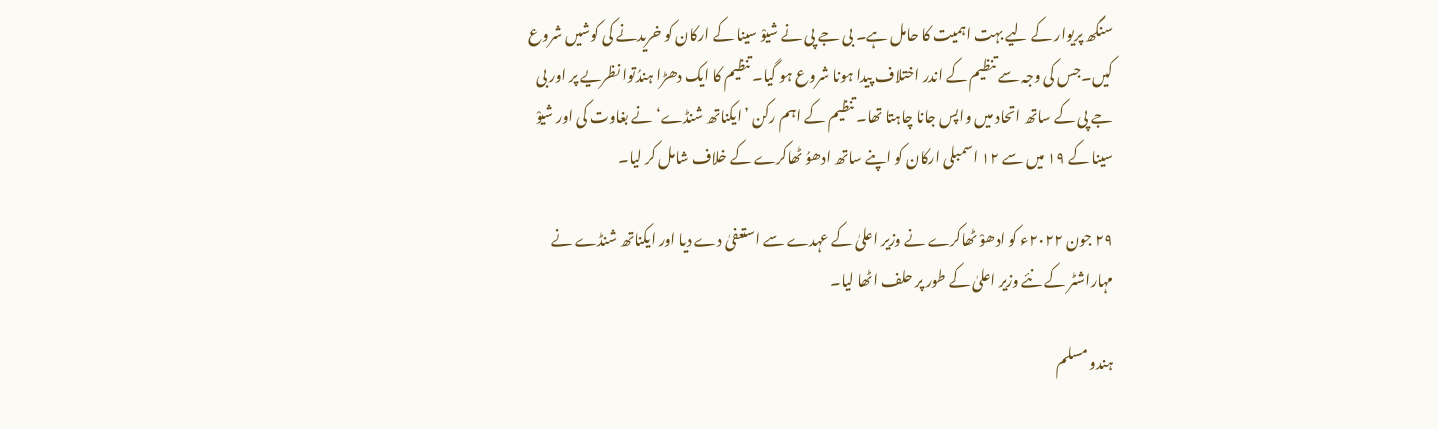سنگھ پریوار کے لیے بہت اہمیت کا حامل ہے۔ بی جے پی نے شیوْ سینا کے ارکان کو خریدنے کی کوشیں شروع کیں۔جس کی وجہ سے تنظیم کے اندر اختلاف پیدا ہونا شروع ہو گیا۔ تنظیم کا ایک دھڑا ہندُتوا نظریے پر اور بی جے پی کے ساتھ اتحاد میں واپس جانا چاہتا تھا۔ تنظیم کے اہم رکن ’ایکناتھ شنڈے‘ نے بغاوت کی اور شیوْ سینا کے ۱۹ میں سے ۱۲ اسمبلی ارکان کو اپنے ساتھ ادھوُ ٹھاکرے کے خلاف شامل کر لیا۔

۲۹ جون ۲۰۲۲ء کو ادھوْ ٹھاکرے نے وزیر اعلیٰ کے عہدے سے استعفیٰ دے دیا اور ایکناتھ شنڈے نے مہاراشٹر کے نئے وزیر اعلیٰ کے طور پر حلف اٹھا لیا۔

ہندو مسلم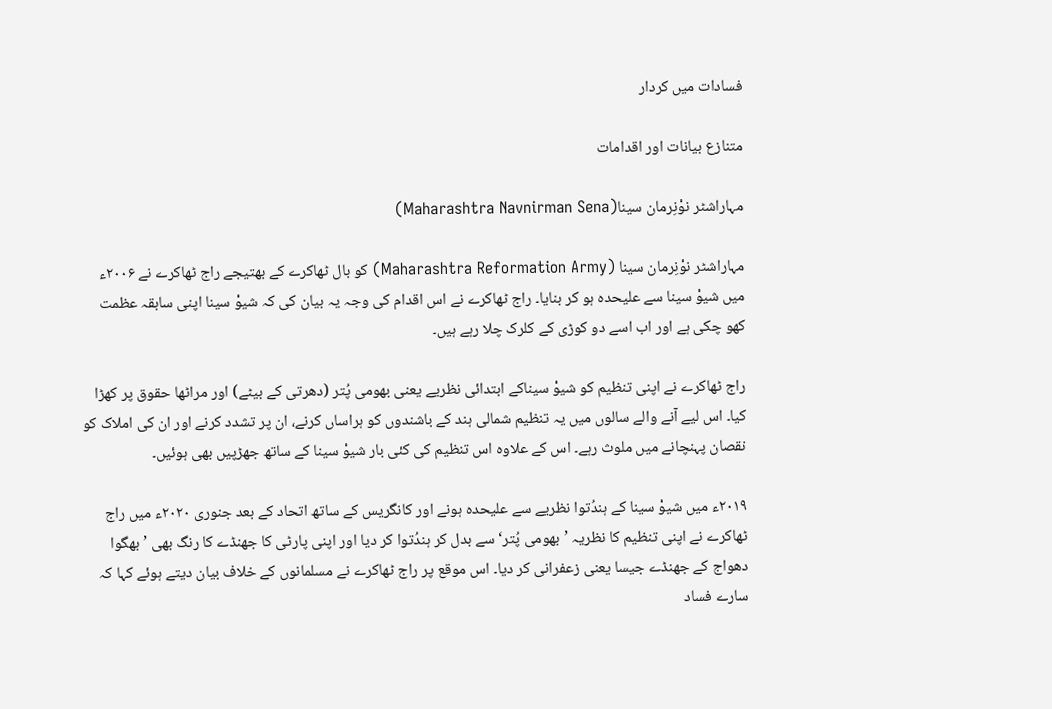فسادات میں کردار

متنازع بیانات اور اقدامات

مہاراشٹر نوْنِرمان سینا(Maharashtra Navnirman Sena)

مہاراشٹر نوْنِرمان سینا (Maharashtra Reformation Army) کو بال ٹھاکرے کے بھتیجے راج ٹھاکرے نے ۲۰۰۶ء میں شیوْ سینا سے علیحدہ ہو کر بنایا۔ راج ٹھاکرے نے اس اقدام کی وجہ یہ بیان کی کہ شیوْ سینا اپنی سابقہ عظمت کھو چکی ہے اور اب اسے دو کوڑی کے کلرک چلا رہے ہیں۔

راج ٹھاکرے نے اپنی تنظیم کو شیوْ سیناکے ابتدائی نظریے یعنی بھومی پُتر (دھرتی کے بیٹے) اور مراٹھا حقوق پر کھڑا کیا۔ اس لیے آنے والے سالوں میں یہ تنظیم شمالی ہند کے باشندوں کو ہراساں کرنے، ان پر تشدد کرنے اور ان کی املاک کو نقصان پہنچانے میں ملوث رہے۔ اس کے علاوہ اس تنظیم کی کئی بار شیوْ سینا کے ساتھ جھڑپیں بھی ہوئیں۔

۲۰۱۹ء میں شیوْ سینا کے ہندُتوا نظریے سے علیحدہ ہونے اور کانگریس کے ساتھ اتحاد کے بعد جنوری ۲۰۲۰ء میں راج ٹھاکرے نے اپنی تنظیم کا نظریہ ’بھومی پُتر‘ سے بدل کر ہندُتوا کر دیا اور اپنی پارٹی کا جھنڈے کا رنگ بھی ’بھگوا دھواج کے جھنڈے جیسا یعنی زعفرانی کر دیا۔ اس موقع پر راج ٹھاکرے نے مسلمانوں کے خلاف بیان دیتے ہوئے کہا کہ سارے فساد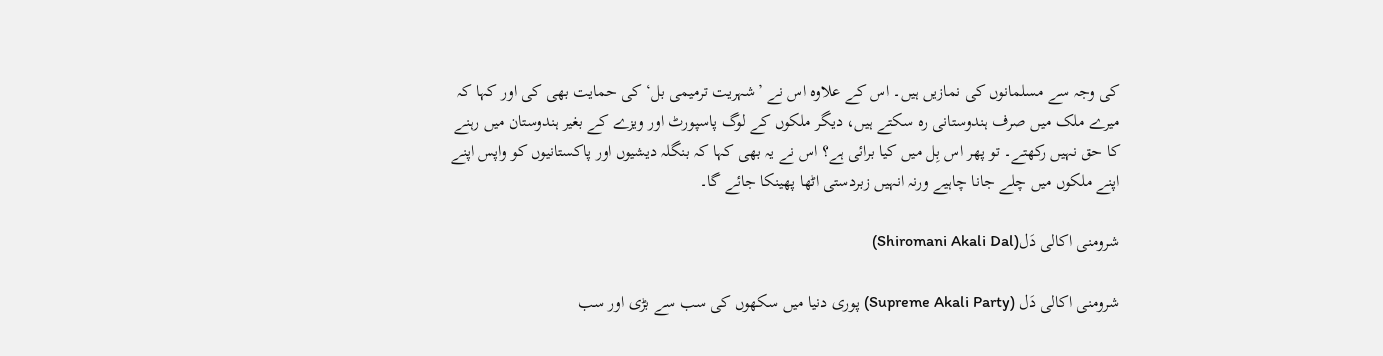کی وجہ سے مسلمانوں کی نمازیں ہیں۔ اس کے علاوہ اس نے ’شہریت ترمیمی بل‘ کی حمایت بھی کی اور کہا کہ میرے ملک میں صرف ہندوستانی رہ سکتے ہیں، دیگر ملکوں کے لوگ پاسپورٹ اور ویزے کے بغیر ہندوستان میں رہنے کا حق نہیں رکھتے۔ تو پھر اس بِل میں کیا برائی ہے؟ اس نے یہ بھی کہا کہ بنگلہ دیشیوں اور پاکستانیوں کو واپس اپنے اپنے ملکوں میں چلے جانا چاہیے ورنہ انہیں زبردستی اٹھا پھینکا جائے گا۔

شرومنی اکالی دَل(Shiromani Akali Dal)

شرومنی اکالی دَل (Supreme Akali Party) پوری دنیا میں سکھوں کی سب سے بڑی اور سب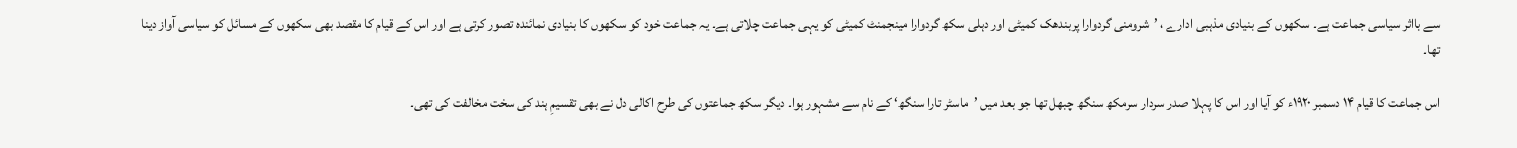سے بااثر سیاسی جماعت ہے۔ سکھوں کے بنیادی مذہبی ادارے ، ’شرومنی گردوارا پربندھک کمیٹی اور دہلی سکھ گردوارا مینجمنٹ کمیٹی کو یہی جماعت چلاتی ہے۔ یہ جماعت خود کو سکھوں کا بنیادی نمائندہ تصور کرتی ہے اور اس کے قیام کا مقصد بھی سکھوں کے مسائل کو سیاسی آواز دینا تھا۔

اس جماعت کا قیام ۱۴ دسمبر ۱۹۲۰ء کو آیا اور اس کا پہلا صدر سردار سرمکھ سنگھ چبھل تھا جو بعد میں ’ماسٹر تارا سنگھ‘ کے نام سے مشہور ہوا۔ دیگر سکھ جماعتوں کی طرح اکالی دل نے بھی تقسیمِ ہند کی سخت مخالفت کی تھی۔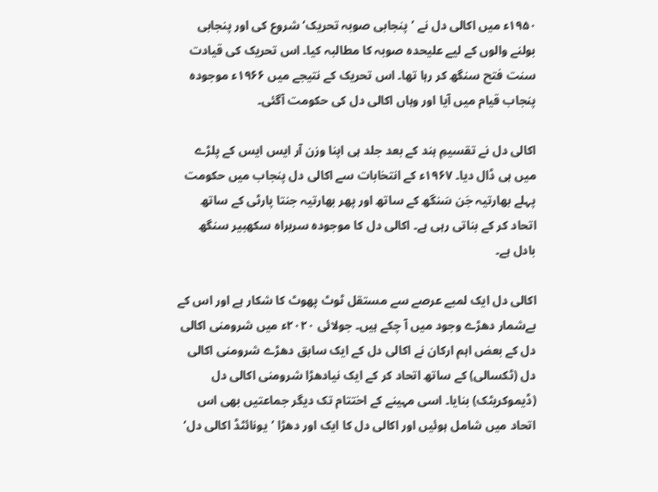۱۹۵۰ء میں اکالی دل نے ’پنجابی صوبہ تحریک‘ شروع کی اور پنجابی بولنے والوں کے لیے علیحدہ صوبہ کا مطالبہ کیا۔ اس تحریک کی قیادت سنت فتح سنگھ کر رہا تھا۔ اس تحریک کے نتیجے میں ۱۹۶۶ء موجودہ پنجاب قیام میں آیا اور وہاں اکالی دل کی حکومت آگئی۔

اکالی دل نے تقسیمِ ہند کے بعد جلد ہی اپنا وزن آر ایس ایس کے پلڑے میں ہی ڈال دیا۔ ۱۹۶۷ء کے انتخابات سے اکالی دل پنجاب میں حکومت پہلے بھارتیہ جَن سَنگھ کے ساتھ اور پھر بھارتیہ جنتا پارٹی کے ساتھ اتحاد کر کے بناتی رہی ہے۔ اکالی دل کا موجودہ سربراہ سکھبیر سنگھ بادل ہے۔

اکالی دل ایک لمبے عرصے سے مستقل ٹوٹ پھوٹ کا شکار ہے اور اس کے بےشمار دھڑے وجود میں آ چکے ہیں۔ جولائی ۲۰۲۰ء میں شرومنی اکالی دل کے بعض اہم ارکان نے اکالی دل کے ایک سابق دھڑے شرومنی اکالی دل (ٹکسالی) کے ساتھ اتحاد کر کے ایک نیادھڑا شرومنی اکالی دل (ڈیموکریٹک) بنایا۔ اسی مہینے کے اختتام تک دیگر جماعتیں بھی اس اتحاد میں شامل ہوئیں اور اکالی دل کا ایک اور دھڑا ’یونائٹڈ اکالی دل‘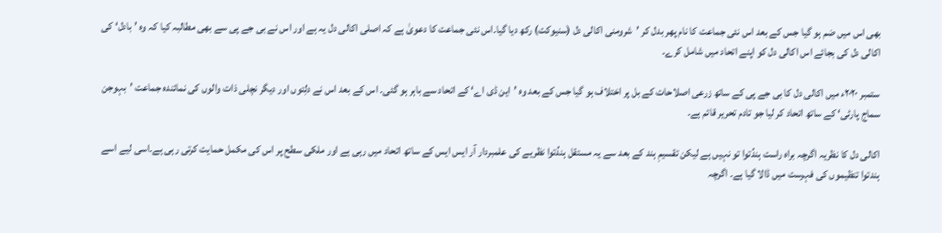بھی اس میں ضم ہو گیا جس کے بعد اس نئی جماعت کا نام پھر بدل کر ’شرومنی اکالی دل (سنیوکت) رکھ دیا گیا۔اس نئی جماعت کا دعویٰ ہے کہ اصلی اکالی دل یہ ہے اور اس نے بی جے پی سے بھی مطالبہ کیا کہ وہ ’بادل‘ کی اکالی دل کی بجائے اس اکالی دل کو اپنے اتحاد میں شامل کرے۔

ستمبر ۲۰۲۰ء میں اکالی دل کا بی جے پی کے ساتھ زرعی اصلاحات کے بل پر اختلاف ہو گیا جس کے بعد وہ ’این ڈی اے‘ کے اتحاد سے باہر ہو گئی۔ اس کے بعد اس نے دلِتوں اور دیگر نچلی ذات والوں کی نمائندہ جماعت ’بہوجن سماج پارٹی‘ کے ساتھ اتحاد کر لیا جو تادم تحریر قائم ہے۔

اکالی دل کا نظریہ اگرچہ براہ راست ہندُتوا تو نہیں ہے لیکن تقسیمِ ہند کے بعد سے یہ مستقل ہندُتوا نظریے کی علمبردار آر ایس ایس کے ساتھ اتحاد میں رہی ہے اور ملکی سطح پر اس کی مکمل حمایت کرتی رہی ہے۔اسی لیے اسے ہندتوا تنظیموں کی فہرست میں ڈالا گیا ہے۔ اگرچہ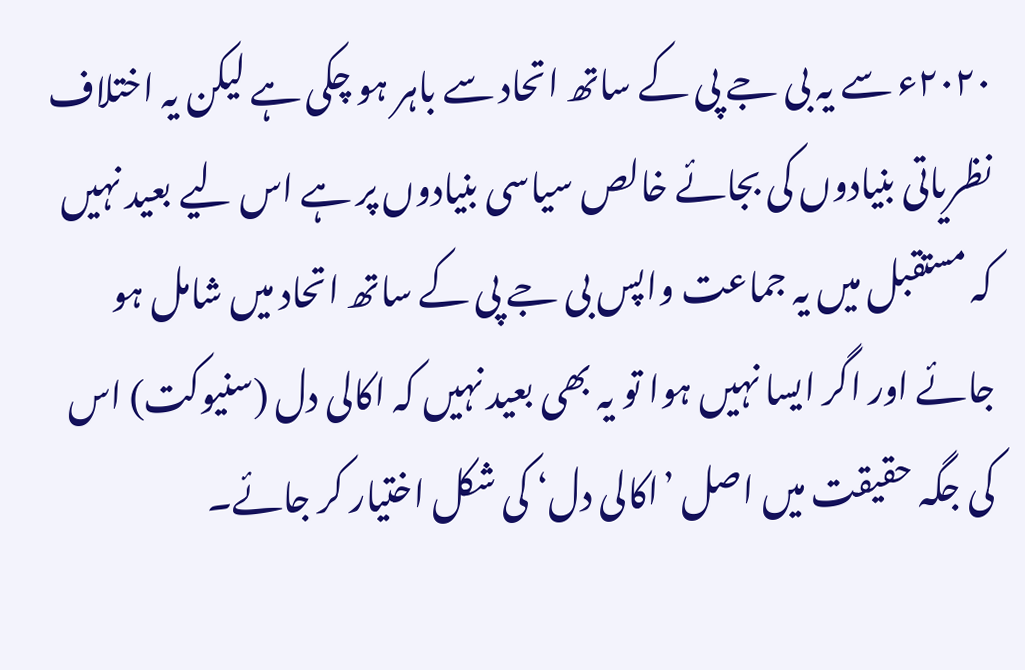۲۰۲۰ء سے یہ بی جے پی کے ساتھ اتحاد سے باہر ہو چکی ہے لیکن یہ اختلاف نظریاتی بنیادوں کی بجائے خالص سیاسی بنیادوں پر ہے اس لیے بعید نہیں کہ مستقبل میں یہ جماعت واپس بی جے پی کے ساتھ اتحاد میں شامل ہو جائے اور اگر ایسا نہیں ہوا تو یہ بھی بعید نہیں کہ اکالی دل (سنیوکت) اس کی جگہ حقیقت میں اصل ’اکالی دل‘ کی شکل اختیار کر جائے۔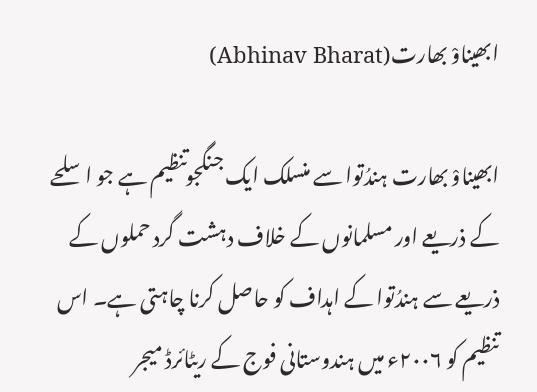ابھیناوْ بھارت(Abhinav Bharat)

ابھیناوْ بھارت ہندُتوا سے منسلک ایک جنگجوتنظیم ہے جو اسلحے کے ذریعے اور مسلمانوں کے خلاف دہشت گرد حملوں کے ذریعے سے ہندُتوا کے اہداف کو حاصل کرنا چاہتی ہے۔ اس تنظیم کو ۲۰۰۶ء میں ہندوستانی فوج کے ریٹائرڈ میجر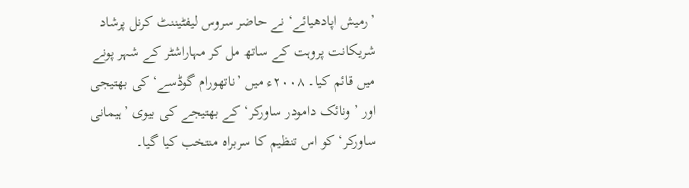’رمیش اپادھیائے‘ نے حاضر سروس لیفٹیننٹ کرنل پرشاد شریکانت پروہت کے ساتھ مل کر مہاراشٹر کے شہر پونے میں قائم کیا۔ ۲۰۰۸ء میں ’ناتھورام گوڈسے‘ کی بھتیجی اور ’ونائک دامودر ساورکر‘ کے بھتیجے کی بیوی ’ہیمانی ساورکر‘ کو اس تنظیم کا سربراہ منتخب کیا گیا۔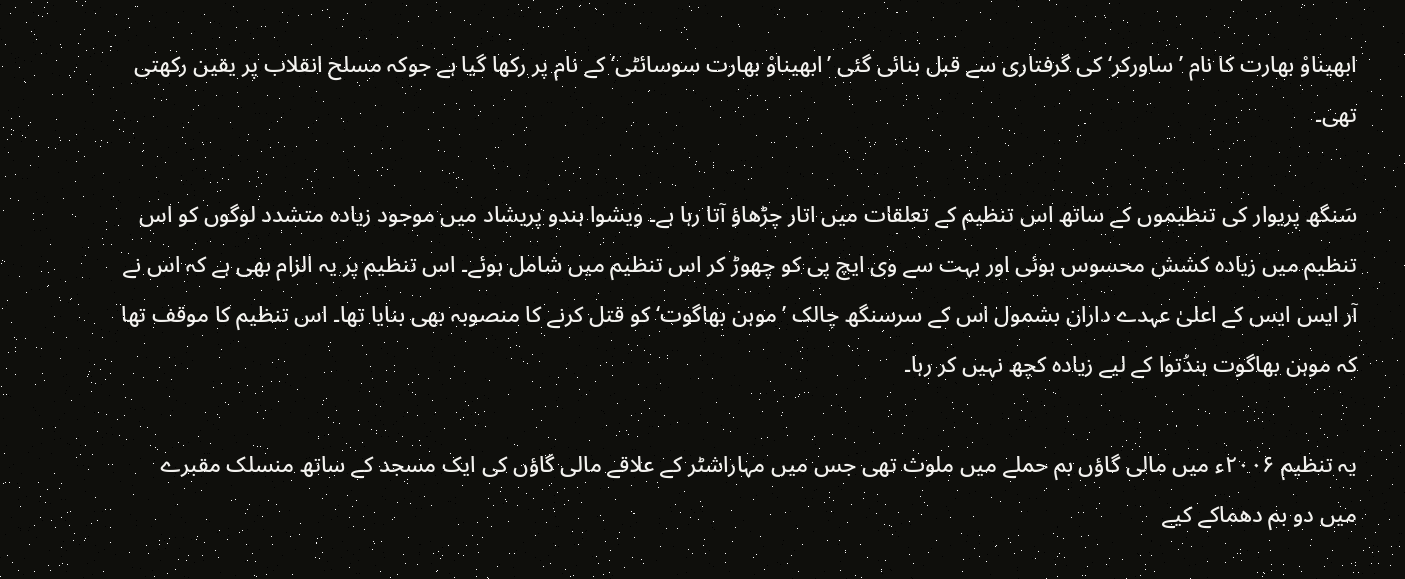ابھیناوْ بھارت کا نام ’ساورکر‘ کی گرفتاری سے قبل بنائی گئی ’ابھیناوْ بھارت سوسائٹی‘ کے نام پر رکھا گیا ہے جوکہ مسلح انقلاب پر یقین رکھتی تھی۔

سَنگھ پریوار کی تنظیموں کے ساتھ اس تنظیم کے تعلقات میں اتار چڑھاؤ آتا رہا ہے۔ ویشوا ہندو پریشاد میں موجود زیادہ متشدد لوگوں کو اس تنظیم میں زیادہ کشش محسوس ہوئی اور بہت سے وی ایچ پی کو چھوڑ کر اس تنظیم میں شامل ہوئے۔ اس تنظیم پر یہ الزام بھی ہے کہ اس نے آر ایس ایس کے اعلیٰ عہدے داران بشمول اس کے سرسنگھ چالک ’موہن بھاگوت‘ کو قتل کرنے کا منصوبہ بھی بنایا تھا۔ اس تنظیم کا موقف تھا کہ موہن بھاگوت ہندُتوا کے لیے زیادہ کچھ نہیں کر رہا۔

یہ تنظیم ۲۰۰۶ء میں مالی گاؤں بم حملے میں ملوث تھی جس میں مہاراشٹر کے علاقے مالی گاؤں کی ایک مسجد کے ساتھ منسلک مقبرے میں دو بم دھماکے کیے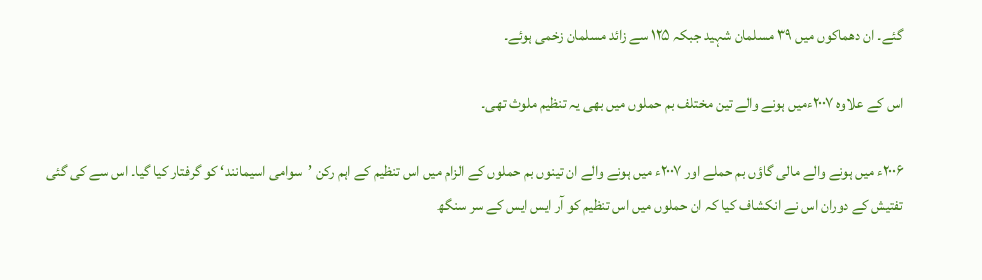گئے۔ ان دھماکوں میں ۳۹ مسلمان شہید جبکہ ۱۲۵ سے زائد مسلمان زخمی ہوئے۔

اس کے علاوہ ۲۰۰۷ءمیں ہونے والے تین مختلف بم حملوں میں بھی یہ تنظیم ملوث تھی۔

۲۰۰۶ء میں ہونے والے مالی گاؤں بم حملے اور ۲۰۰۷ء میں ہونے والے ان تینوں بم حملوں کے الزام میں اس تنظیم کے اہم رکن ’سوامی اسیمانند‘ کو گرفتار کیا گیا۔ اس سے کی گئی تفتیش کے دوران اس نے انکشاف کیا کہ ان حملوں میں اس تنظیم کو آر ایس ایس کے سر سنگھ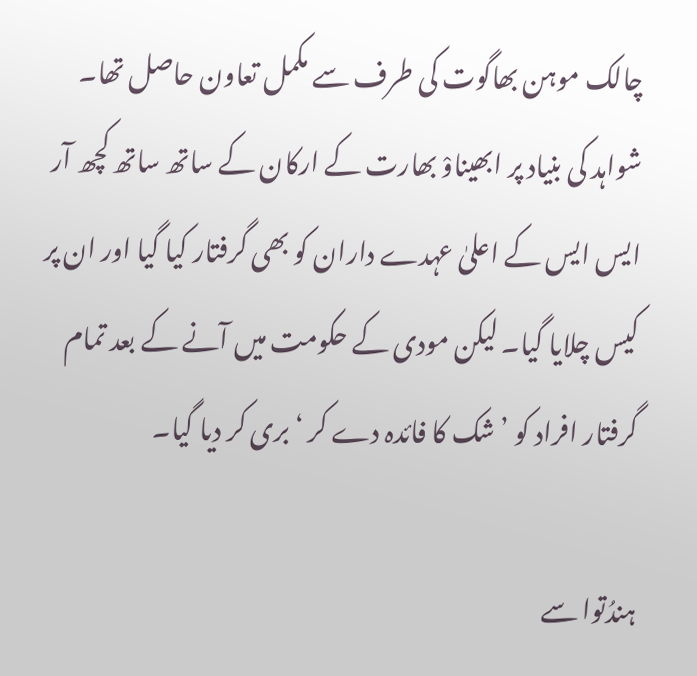چالک موہن بھاگوت کی طرف سے مکمل تعاون حاصل تھا۔ شواہد کی بنیاد پر ابھیناوْ بھارت کے ارکان کے ساتھ ساتھ کچھ آر ایس ایس کے اعلیٰ عہدے داران کو بھی گرفتار کیا گیا اور ان پر کیس چلایا گیا۔ لیکن مودی کے حکومت میں آنے کے بعد تمام گرفتار افراد کو ’شک کا فائدہ دے کر ‘ بری کر دیا گیا۔

ہندُتوا سے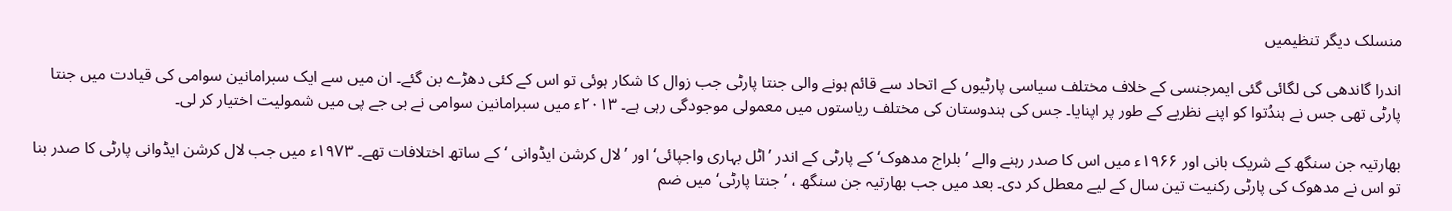منسلک دیگر تنظیمیں

اندرا گاندھی کی لگائی گئی ایمرجنسی کے خلاف مختلف سیاسی پارٹیوں کے اتحاد سے قائم ہونے والی جنتا پارٹی جب زوال کا شکار ہوئی تو اس کے کئی دھڑے بن گئے۔ ان میں سے ایک سبرامانین سوامی کی قیادت میں جنتا پارٹی تھی جس نے ہندُتوا کو اپنے نظریے کے طور پر اپنایا۔ جس کی ہندوستان کی مختلف ریاستوں میں معمولی موجودگی رہی ہے۔ ۲۰۱۳ء میں سبرامانین سوامی نے بی جے پی میں شمولیت اختیار کر لی۔

بھارتیہ جن سنگھ کے شریک بانی اور ۱۹۶۶ء میں اس کا صدر رہنے والے ’بلراج مدھوک‘ کے پارٹی کے اندر ’اٹل بہاری واجپائی‘ اور ’لال کرشن ایڈوانی ‘ کے ساتھ اختلافات تھے۔ ۱۹۷۳ء میں جب لال کرشن ایڈوانی پارٹی کا صدر بنا تو اس نے مدھوک کی پارٹی رکنیت تین سال کے لیے معطل کر دی۔ بعد میں جب بھارتیہ جن سنگھ ، ’جنتا پارٹی‘ میں ضم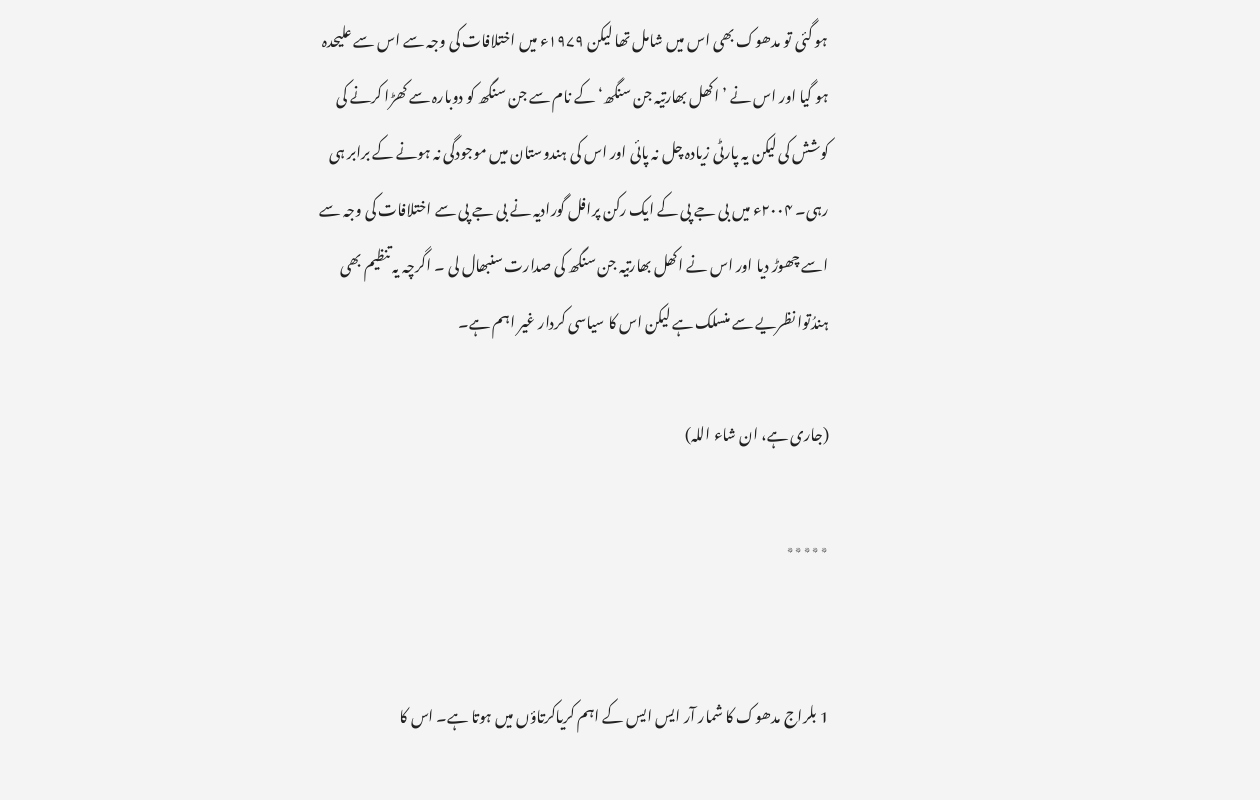ہو گئی تو مدھوک بھی اس میں شامل تھا لیکن ۱۹۷۹ء میں اختلافات کی وجہ سے اس سے علیحدہ ہو گیا اور اس نے ’اکھل بھارتیہ جن سنگھ‘ کے نام سے جن سنگھ کو دوبارہ سے کھڑا کرنے کی کوشش کی لیکن یہ پارٹی زیادہ چل نہ پائی اور اس کی ہندوستان میں موجودگی نہ ہونے کے برابر ہی رہی۔ ۲۰۰۴ء میں بی جے پی کے ایک رکن پرافل گورادیہ نے بی جے پی سے اختلافات کی وجہ سے اسے چھوڑ دیا اور اس نے اکھل بھارتیہ جن سنگھ کی صدارت سنبھال لی ۔ اگرچہ یہ تنظیم بھی ہندُتوا نظریے سے منسلک ہے لیکن اس کا سیاسی کردار غیر اہم ہے۔

(جاری ہے، ان شاء اللہ)

٭٭٭٭٭


1 بلراج مدھوک کا شمار آر ایس ایس کے اہم کریاکرتاؤں میں ہوتا ہے۔ اس کا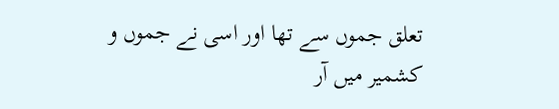تعلق جموں سے تھا اور اسی نے جموں و کشمیر میں آر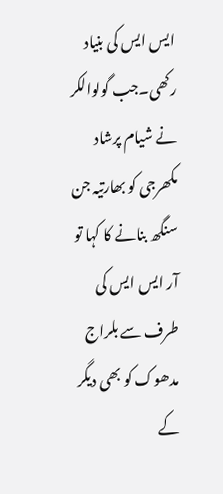ایس ایس کی بنیاد رکھی۔جب گولوالکر نے شیام پرشاد مکھرجی کو بھارتیہ جن سنگھ بنانے کا کہا تو آر ایس ایس کی طرف سے بلراج مدھوک کو بھی دیگر کے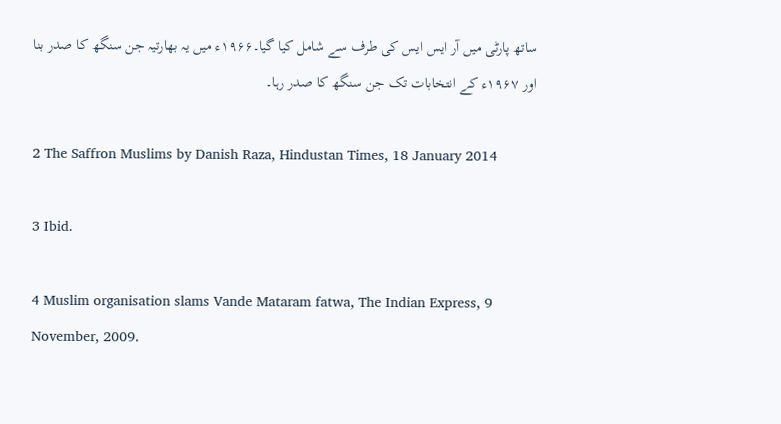ساتھ پارٹی میں آر ایس ایس کی طرف سے شامل کیا گیا۔۱۹۶۶ء میں یہ بھارتیہ جن سنگھ کا صدر بنا اور ۱۹۶۷ء کے انتخابات تک جن سنگھ کا صدر رہا۔

2 The Saffron Muslims by Danish Raza, Hindustan Times, 18 January 2014

3 Ibid.

4 Muslim organisation slams Vande Mataram fatwa, The Indian Express, 9 November, 2009.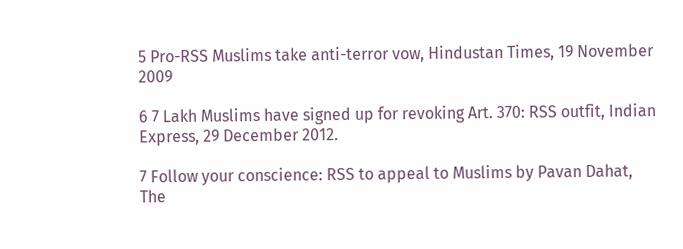5 Pro-RSS Muslims take anti-terror vow, Hindustan Times, 19 November 2009

6 7 Lakh Muslims have signed up for revoking Art. 370: RSS outfit, Indian Express, 29 December 2012.

7 Follow your conscience: RSS to appeal to Muslims by Pavan Dahat, The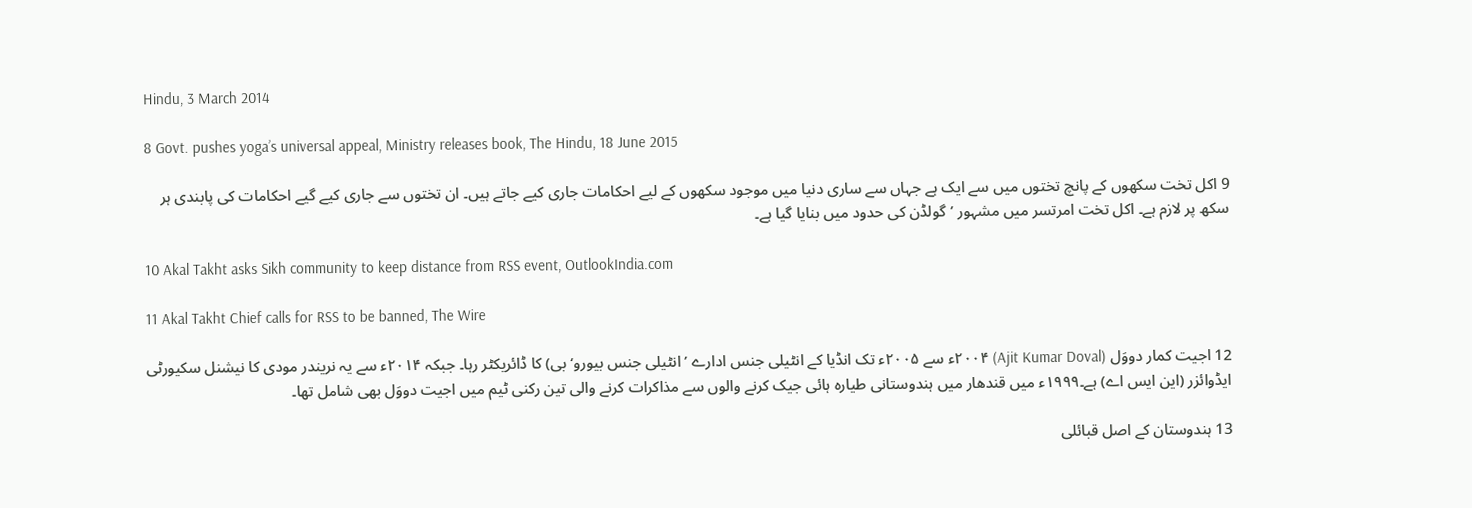Hindu, 3 March 2014

8 Govt. pushes yoga’s universal appeal, Ministry releases book, The Hindu, 18 June 2015

9 اکل تخت سکھوں کے پانچ تختوں میں سے ایک ہے جہاں سے ساری دنیا میں موجود سکھوں کے لیے احکامات جاری کیے جاتے ہیں۔ ان تختوں سے جاری کیے گیے احکامات کی پابندی ہر سکھ پر لازم ہے۔ اکل تخت امرتسر میں مشہور ’گولڈن کی حدود میں بنایا گیا ہے۔

10 Akal Takht asks Sikh community to keep distance from RSS event, OutlookIndia.com

11 Akal Takht Chief calls for RSS to be banned, The Wire

12 اجیت کمار دووَل (Ajit Kumar Doval) ۲۰۰۴ء سے ۲۰۰۵ء تک انڈیا کے انٹیلی جنس ادارے ’انٹیلی جنس بیورو‘ بی) کا ڈائریکٹر رہا۔ جبکہ ۲۰۱۴ء سے یہ نریندر مودی کا نیشنل سکیورٹی ایڈوائزر (این ایس اے) ہے۔۱۹۹۹ء میں قندھار میں ہندوستانی طیارہ ہائی جیک کرنے والوں سے مذاکرات کرنے والی تین رکنی ٹیم میں اجیت دووَل بھی شامل تھا۔

13 ہندوستان کے اصل قبائلی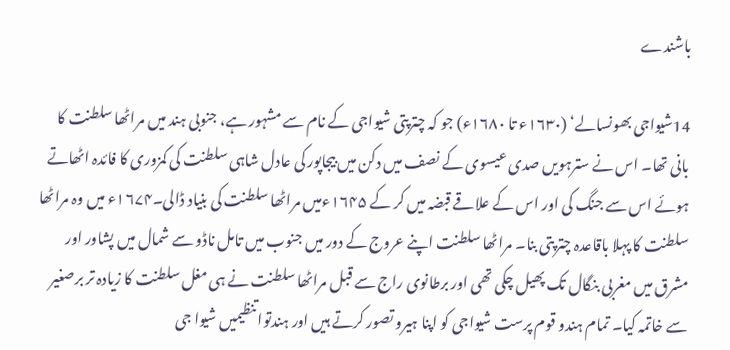باشندے

14شیواجی بھونسالے‘ (۱۶۳۰ء تا ۱۶۸۰ء) جو کہ چترپتی شیواجی کے نام سے مشہور ہے، جنوبی ہند میں مراٹھا سلطنت کا بانی تھا۔ اس نے سترہویں صدی عیسوی کے نصف میں دکن میں بیجاپور کی عادل شاہی سلطنت کی کمزوری کا فائدہ اٹھاتے ہوئے اس سے جنگ کی اور اس کے علاقے قبضہ میں کر کے ۱۶۴۵ءمیں مراٹھا سلطنت کی بنیاد ڈالی۔۱۶۷۴ء میں وہ مراٹھا سلطنت کا پہلا باقاعدہ چترپتی بنا۔ مراٹھا سلطنت اپنے عروج کے دور میں جنوب میں تامل ناڈو سے شمال میں پشاور اور مشرق میں مغربی بنگال تک پھیل چکی تھی اور برطانوی راج سے قبل مراٹھا سلطنت نے ہی مغل سلطنت کا زیادہ تر برصغیر سے خاتمہ کیا۔ تمام ہندو قوم پرست شیواجی کو اپنا ہیرو تصور کرتے ہیں اور ہندتوا تنظیمیں شیوا جی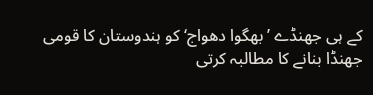کے ہی جھنڈے ’بھگوا دھواج‘ کو ہندوستان کا قومی جھنڈا بنانے کا مطالبہ کرتی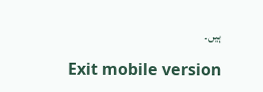ہیں۔

Exit mobile version